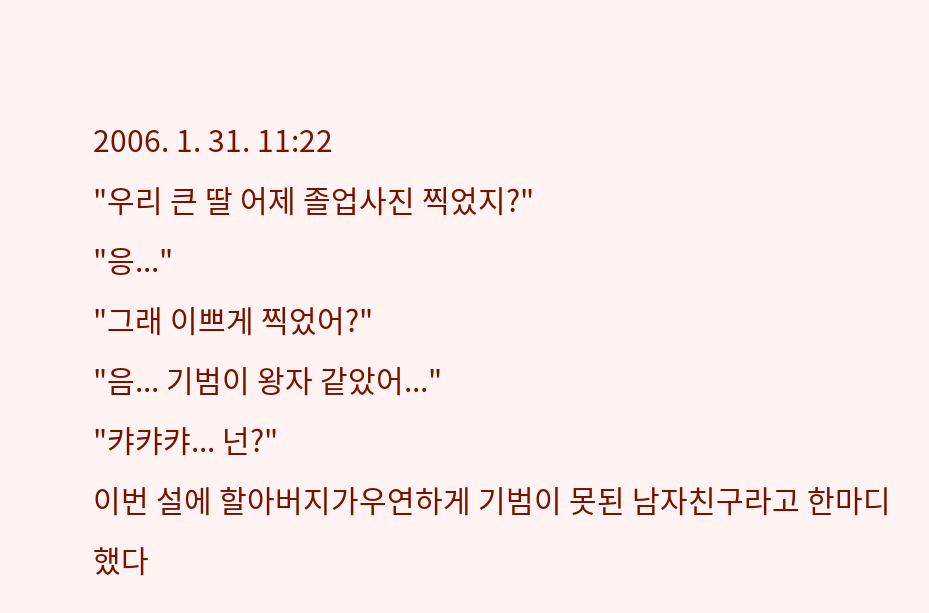2006. 1. 31. 11:22
"우리 큰 딸 어제 졸업사진 찍었지?"
"응..."
"그래 이쁘게 찍었어?"
"음... 기범이 왕자 같았어..."
"캬캬캬... 넌?"
이번 설에 할아버지가우연하게 기범이 못된 남자친구라고 한마디 했다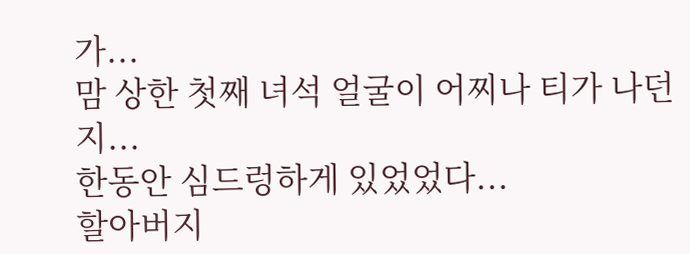가...
맘 상한 첫째 녀석 얼굴이 어찌나 티가 나던지...
한동안 심드렁하게 있었었다...
할아버지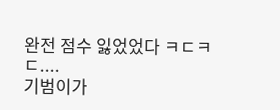완전 점수 잃었었다 ㅋㄷㅋㄷ....
기범이가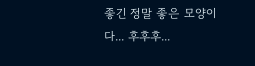좋긴 정말 좋은 모양이다... 후후후...